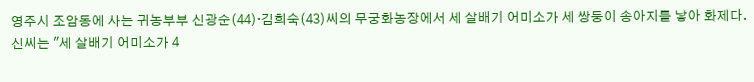영주시 조암동에 사는 귀농부부 신광순(44)·김희숙(43)씨의 무궁화농장에서 세 살배기 어미소가 세 쌍둥이 송아지를 낳아 화제다.
신씨는 "세 살배기 어미소가 4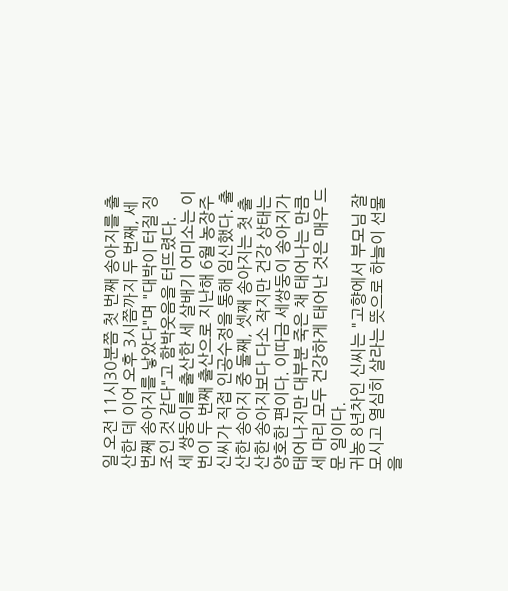일 오전 11시30분쯤 첫 번째 송아지를 출산한 데 이어 오후 3시쯤까지 두 번째, 세 번째 송아지를 낳았다"며 "대박이 터질 징조인 것 같다"고 함박웃음을 터뜨렸다.
세 쌍둥이를 출산한 세 살배기 어미소는 이번이 두 번째 출산으로 지난해 6월 농장주 신씨가 직접 인공수정을 통해 임신했다. 출산한 송아지 중 둘째, 셋째 송아지는 첫 출산한 송아지보다 다소 작지만 건강 상태는 양호한 편이다. 이따금 세쌍둥이 송아지가 태어나지만 대부분 죽은 채 태어나는 만큼 세 마리 모두 건강하게 태어난 것은 매우 드문 일이다.
귀농 8년차인 신씨는 "고향에서 부모님 잘 모시고 열심히 살라는 뜻으로 하늘이 선물을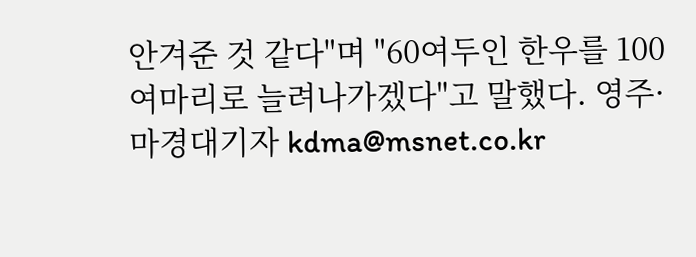안겨준 것 같다"며 "60여두인 한우를 100여마리로 늘려나가겠다"고 말했다. 영주·마경대기자 kdma@msnet.co.kr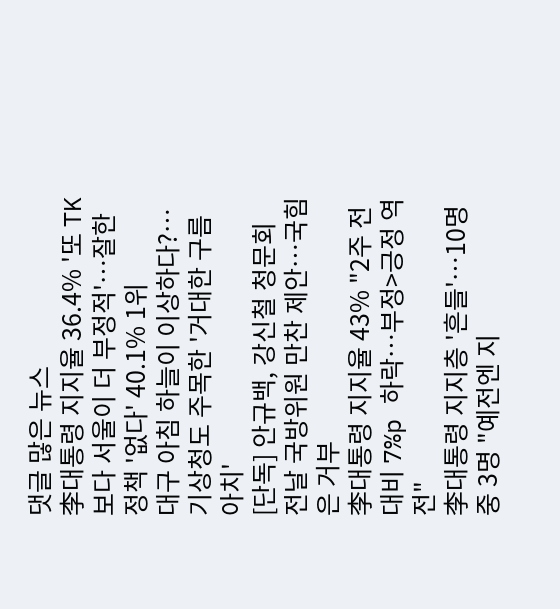댓글 많은 뉴스
李대통령 지지율 36.4% '또 TK보다 서울이 더 부정적'…잘한 정책 '없다' 40.1% 1위
대구 아침 하늘이 이상하다?…기상청도 주목한 '거대한 구름 아치'
[단독] 안규백, 강신철 청문회 전날 국방위원 만찬 제안…국힘은 거부
李대통령 지지율 43% "2주 전 대비 7%p 하락…부정>긍정 역전"
李대통령 지지층 '흔들'…10명 중 3명 "예전엔 지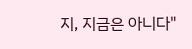지, 지금은 아니다"